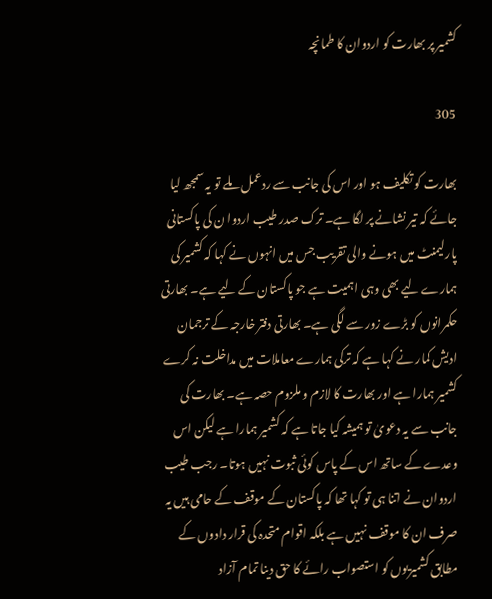کشمیر پر بھارت کو اردوان کا طمانچہ

305

بھارت کو تکلیف ہو اور اس کی جانب سے ردعمل ملے تو یہ سمجھ لیا جائے کہ تیر نشانے پر لگا ہے۔ ترک صدر طیب اردوا ن کی پاکستانی پارلیمنٹ میں ہونے والی تقریب جس میں انہوں نے کہا کہ کشمیر کی ہمارے لیے بھی وہی اہمیت ہے جو پاکستان کے لیے ہے۔ بھارتی حکمرانوں کو بڑے زور سے لگی ہے۔ بھارتی دفتر خارجہ کے ترجمان ادیش کمار نے کہا ہے کہ ترکی ہمارے معاملات میں مداخلت نہ کرے کشمیر ہمارا ہے اور بھارت کا لازم و ملزوم حصہ ہے۔ بھارت کی جانب سے یہ دعویٰ تو ہمیشہ کیا جاتا ہے کہ کشمیر ہمارا ہے لیکن اس وعدے کے ساتھ اس کے پاس کوئی ثبوت نہیں ہوتا۔ رجب طیب اردوان نے اتنا ہی تو کہا تھا کہ پاکستان کے موقف کے حامی ہیں یہ صرف ان کا موقف نہیں ہے بلکہ اقوام متحدہ کی قرار دادوں کے مطابق کشمیریوں کو استصواب رائے کا حق دینا تمام آزاد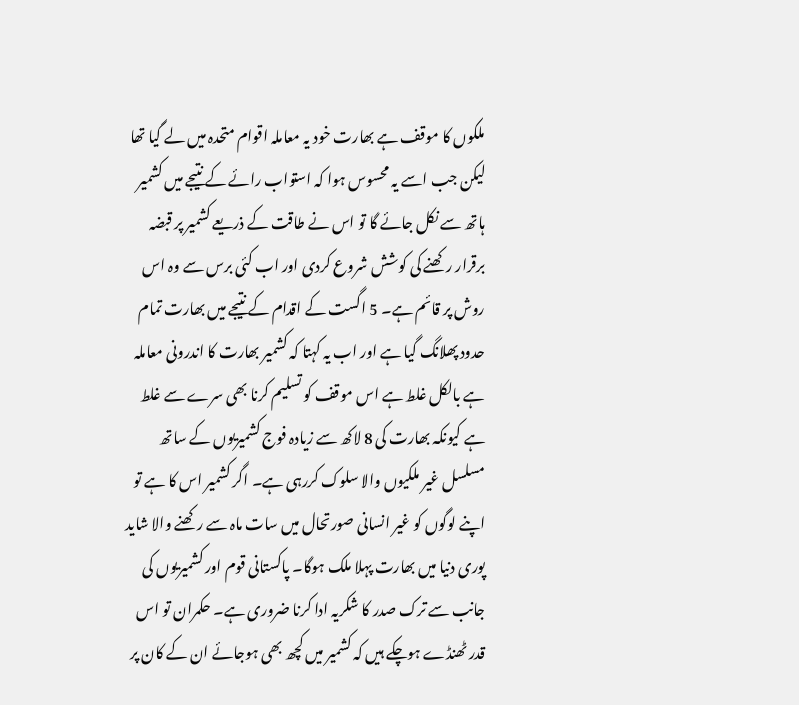ملکوں کا موقف ہے بھارت خود یہ معاملہ اقوام متحدہ میں لے گیا تھا لیکن جب اسے یہ محسوس ہوا کہ استواب رائے کے نتیجے میں کشمیر ہاتھ سے نکل جائے گا تو اس نے طاقت کے ذریعے کشمیر پر قبضہ برقرار رکھنے کی کوشش شروع کردی اور اب کئی برس سے وہ اس روش پر قائم ہے۔ 5 اگست کے اقدام کے نتیجے میں بھارت تمام حدود پھلانگ گیا ہے اور اب یہ کہتا کہ کشمیر بھارت کا اندرونی معاملہ ہے بالکل غلط ہے اس موقف کو تسلیم کرنا بھی سرے سے غلط ہے کیونکہ بھارت کی 8 لاکھ سے زیادہ فوج کشمیریوں کے ساتھ مسلسل غیر ملکیوں والا سلوک کررہی ہے۔ اگر کشمیر اس کا ہے تو اپنے لوگوں کو غیر انسانی صورتحال میں سات ماہ سے رکھنے والا شاید پوری دنیا میں بھارت پہلا ملک ہوگا۔ پاکستانی قوم اور کشمیریوں کی جانب سے ترک صدر کا شکریہ ادا کرنا ضروری ہے۔ حکمران تو اس قدر ٹھنڈے ہوچکے ہیں کہ کشمیر میں کچھ بھی ہوجائے ان کے کان پر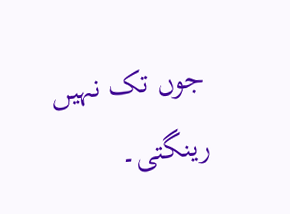جوں تک نہیں رینگتی۔